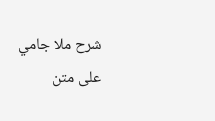شرح ملا جامي على متن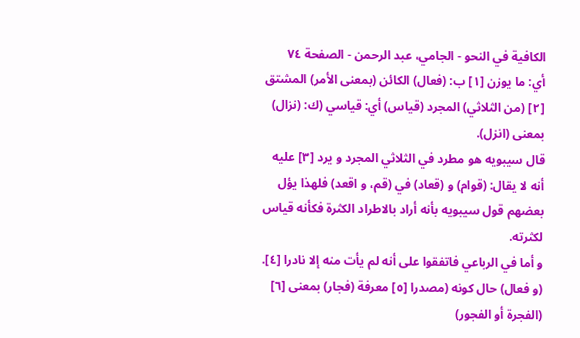الكافية في النحو - الجامي، عبد الرحمن - الصفحة ٧٤
أي: ما يوزن [١] ب: (فعال) الكائن (بمعنى الأمر) المشتق [٢] (من الثلاثي) المجرد (قياس) أي: قياسي (ك: (نزال) بمعنى (انزل).
قال سيبويه هو مطرد في الثلاثي المجرد و يرد [٣] عليه أنه لا يقال: (قوام) و (قعاد) في (قم، و اقعد) فلهذا يؤل بعضهم قول سيبويه بأنه أراد بالاطراد الكثرة فكأنه قياس لكثرته.
و أما في الرباعي فاتفقوا على أنه لم يأت منه إلا نادرا [٤].
(و فعال) حال كونه (مصدرا [٥] معرفة (فجار) بمعنى [٦] (الفجرة أو الفجور)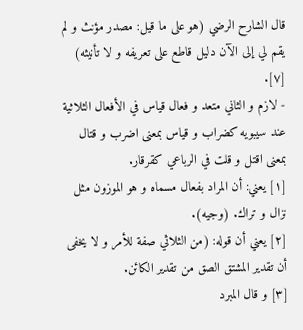قال الشارح الرضي (هو على ما قيل: مصدر مؤنث و لم يقم لي إلى الآن دليل قاطع على تعريفه و لا تأنيثه) [٧].
- لازم و الثاني متعد و فعال قياس في الأفعال الثلاثية عند سيبويه كضراب و قياس بمعنى اضرب و قتال بمعنى اقتل و قلت في الرباعي كقرقار.
[١] يعني: أن المراد بفعال مسماه و هو الموزون مثل نزال و تراك. (وجيه).
[٢] يعني أن قوله: (من الثلاثي صفة للأمر و لا يخفى أن تقدير المشتق الصق من تقدير الكائن.
[٣] و قال المبرد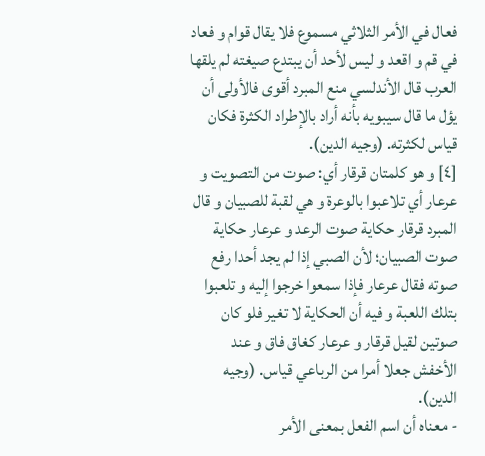فعال في الأمر الثلاثي مسموع فلا يقال قوام و فعاد في قم و اقعد و ليس لأحد أن يبتدع صيغته لم يلقها العرب قال الأندلسي منع المبرد أقوى فالأولى أن يؤل ما قال سيبويه بأنه أراد بالإطراد الكثرة فكان قياس لكثرته. (وجيه الدين).
[٤] و هو كلمتان قرقار أي: صوت من التصويت و عرعار أي تلاعبوا بالوعرة و هي لقبة للصبيان و قال المبرد قرقار حكاية صوت الرعد و عرعار حكاية صوت الصبيان؛ لأن الصبي إذا لم يجد أحدا رفع صوته فقال عرعار فإذا سمعوا خرجوا إليه و تلعبوا بتلك اللعبة و فيه أن الحكاية لا تغير فلو كان صوتين لقيل قرقار و عرعار كغاق فاق و عند الأخفش جعلا أمرا من الرباعي قياس. (وجيه الدين).
- معناه أن اسم الفعل بمعنى الأمر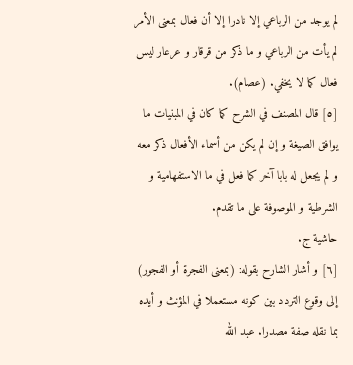لم يوجد من الرباعي إلا نادرا إلا أن فعال بمعنى الأمر لم يأت من الرباعي و ما ذكر من قرقار و عرعار ليس فعال كما لا يخفي. (عصام).
[٥] قال المصنف في الشرح كما كان في المبنيات ما يوافق الصيغة و إن لم يكن من أسماء الأفعال ذكر معه و لم يجعل له بابا آخر كما فعل في ما الاستفهامية و الشرطية و الموصوفة على ما تقدم.
حاشية ج.
[٦] و أشار الشارح بقوله: (بمعنى الفجرة أو الفجور) إلى وقوع التردد بين كونه مستعملا في المؤنث و أيده بما نقله صفة مصدرا. عبد الله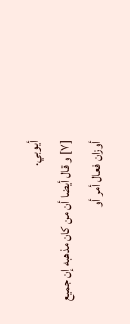أيوبي.
[٧] و قال أيضا أن من كان مذهبه إن جميع أوزان فعال أمر أو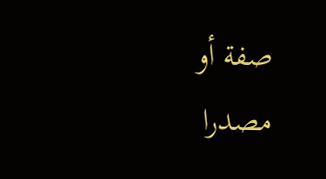صفة أو مصدرا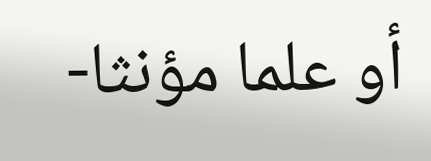أو علما مؤنثا-